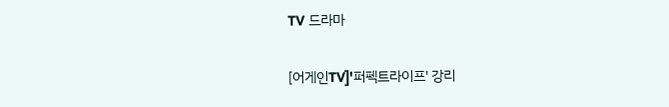TV 드라마

[어게인TV]'퍼펙트라이프' 강리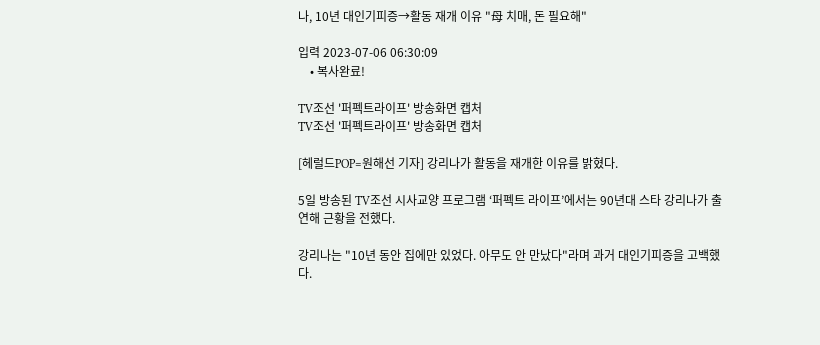나, 10년 대인기피증→활동 재개 이유 "母 치매, 돈 필요해"

입력 2023-07-06 06:30:09
    • 복사완료!

TV조선 '퍼펙트라이프' 방송화면 캡처
TV조선 '퍼펙트라이프' 방송화면 캡처

[헤럴드POP=원해선 기자] 강리나가 활동을 재개한 이유를 밝혔다.

5일 방송된 TV조선 시사교양 프로그램 ‘퍼펙트 라이프’에서는 90년대 스타 강리나가 출연해 근황을 전했다.

강리나는 "10년 동안 집에만 있었다. 아무도 안 만났다"라며 과거 대인기피증을 고백했다.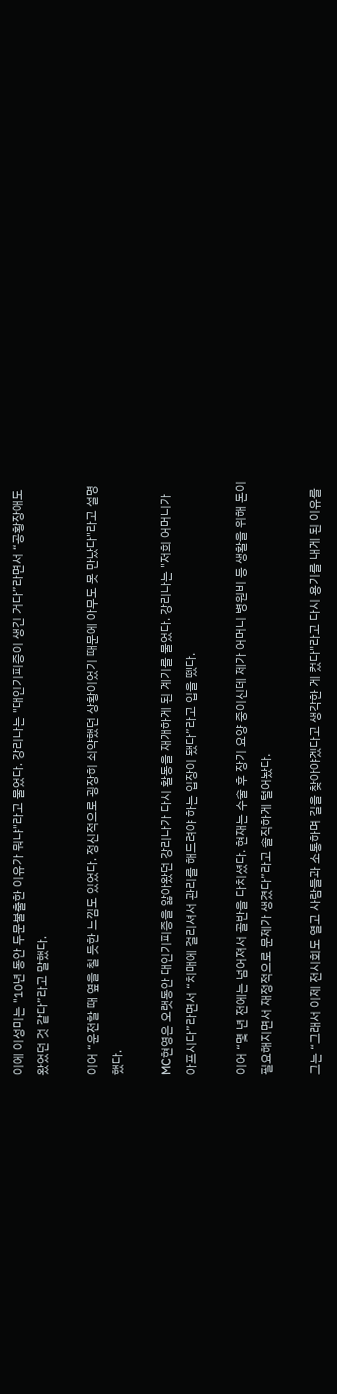이에 이성미는 "10년 동안 두문불출한 이유가 뭐냐"라고 물었다. 강리나는 "대인기피증이 생긴 거다”라면서 “공황장애도 왔었던 것 같다”라고 말했다.

이어 “운전할 때 옆을 칠 듯한 느낌도 있었다. 정신적으로 굉장히 쇠약했던 상황이었기 때문에 아무도 못 만났다"라고 설명했다.

MC현영은 오랫동안 대인기피증을 앓아왔던 강리나가 다시 활동을 재개하게 된 계기를 물었다. 강리나는 "저희 어머니가 아프시다”라면서 “치매에 걸리셔서 관리를 해드려야 하는 입장이 됐다”라고 입을 뗐다.

이어 “몇 년 전에는 넘어져서 골반을 다치셨다. 현재는 수술 후 장기 요양 중이신데 제가 어머니 병원비 등 생활을 위해 돈이 필요해지면서 재정적으로 문제가 생겼다”라고 솔직하게 털어놨다.

그는 “그래서 이제 전시회도 열고 사람들과 소통하며 길을 찾아야겠다고 생각한 게 컸다"라고 다시 용기를 내게 된 이유를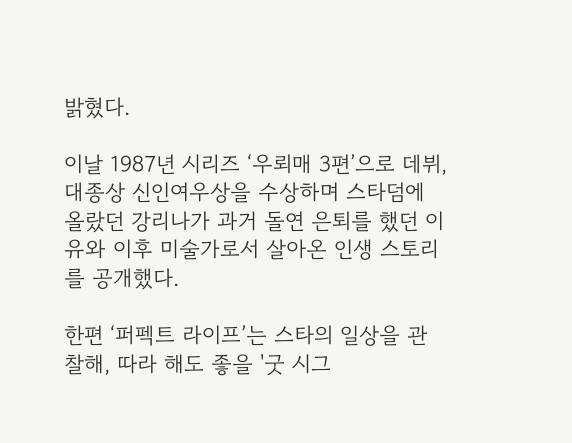밝혔다.

이날 1987년 시리즈 ‘우뢰매 3편’으로 데뷔, 대종상 신인여우상을 수상하며 스타덤에 올랐던 강리나가 과거 돌연 은퇴를 했던 이유와 이후 미술가로서 살아온 인생 스토리를 공개했다.

한편 ‘퍼펙트 라이프’는 스타의 일상을 관찰해, 따라 해도 좋을 '굿 시그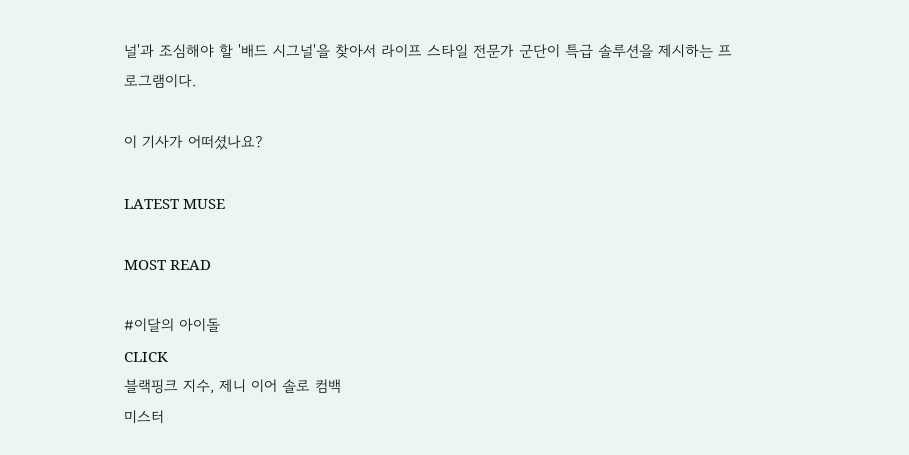널'과 조심해야 할 '배드 시그널'을 찾아서 라이프 스타일 전문가 군단이 특급 솔루션을 제시하는 프로그램이다.

이 기사가 어떠셨나요?

LATEST MUSE

MOST READ

#이달의 아이돌
CLICK
블랙핑크 지수, 제니 이어 솔로 컴백
미스터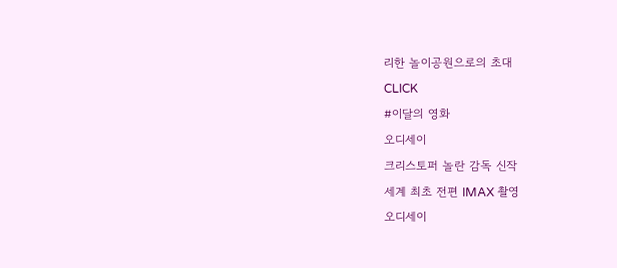리한 놀이공원으로의 초대
CLICK
#이달의 영화
오디세이
크리스토퍼 놀란 감독 신작
세계 최초 전편 IMAX 촬영
오디세이